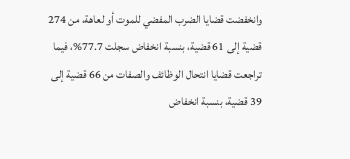وانخفضت قضايا الضرب المفضي للموت أو لعاهة، من 274 قضية إلى 61 قضية، بنسبة انخفاض سجلت 77.7%، فيما تراجعت قضايا انتحال الوظائف والصفات من 66 قضية إلى 39 قضية، بنسبة انخفاض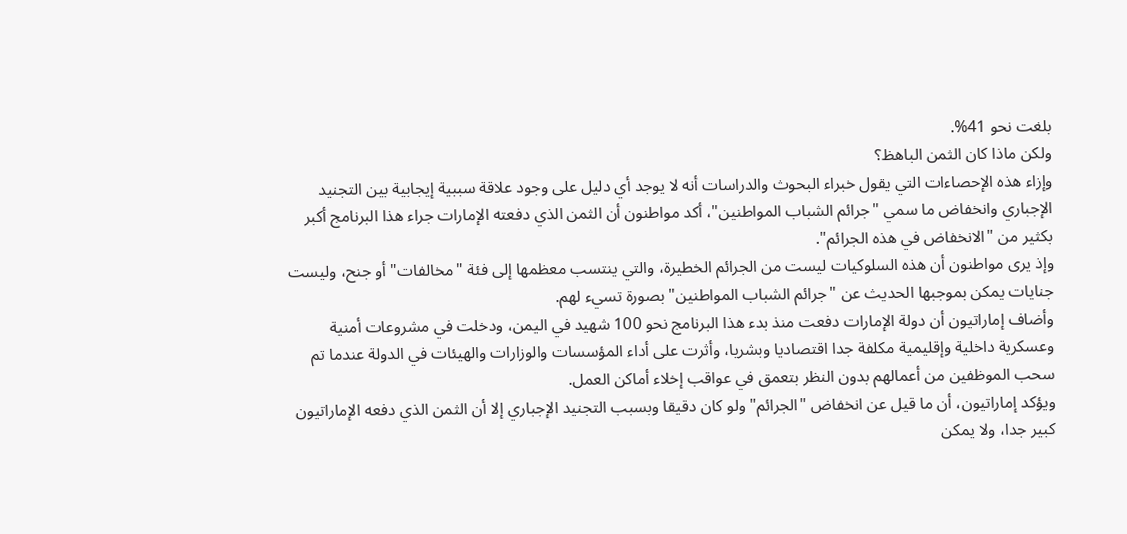بلغت نحو 41%.
ولكن ماذا كان الثمن الباهظ؟
وإزاء هذه الإحصاءات التي يقول خبراء البحوث والدراسات أنه لا يوجد أي دليل على وجود علاقة سببية إيجابية بين التجنيد الإجباري وانخفاض ما سمي "جرائم الشباب المواطنين"، أكد مواطنون أن الثمن الذي دفعته الإمارات جراء هذا البرنامج أكبر بكثير من "الانخفاض في هذه الجرائم".
وإذ يرى مواطنون أن هذه السلوكيات ليست من الجرائم الخطيرة، والتي ينتسب معظمها إلى فئة "مخالفات" أو جنح، وليست جنايات يمكن بموجبها الحديث عن "جرائم الشباب المواطنين" بصورة تسيء لهم.
وأضاف إماراتيون أن دولة الإمارات دفعت منذ بدء هذا البرنامج نحو 100 شهيد في اليمن، ودخلت في مشروعات أمنية وعسكرية داخلية وإقليمية مكلفة جدا اقتصاديا وبشريا، وأثرت على أداء المؤسسات والوزارات والهيئات في الدولة عندما تم سحب الموظفين من أعمالهم بدون النظر بتعمق في عواقب إخلاء أماكن العمل.
ويؤكد إماراتيون، أن ما قيل عن انخفاض "الجرائم" ولو كان دقيقا وبسبب التجنيد الإجباري إلا أن الثمن الذي دفعه الإماراتيون كبير جدا، ولا يمكن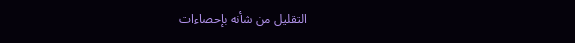التقليل من شأنه بإحصاءات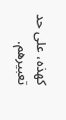كهذه، على حد تعبيرهم.